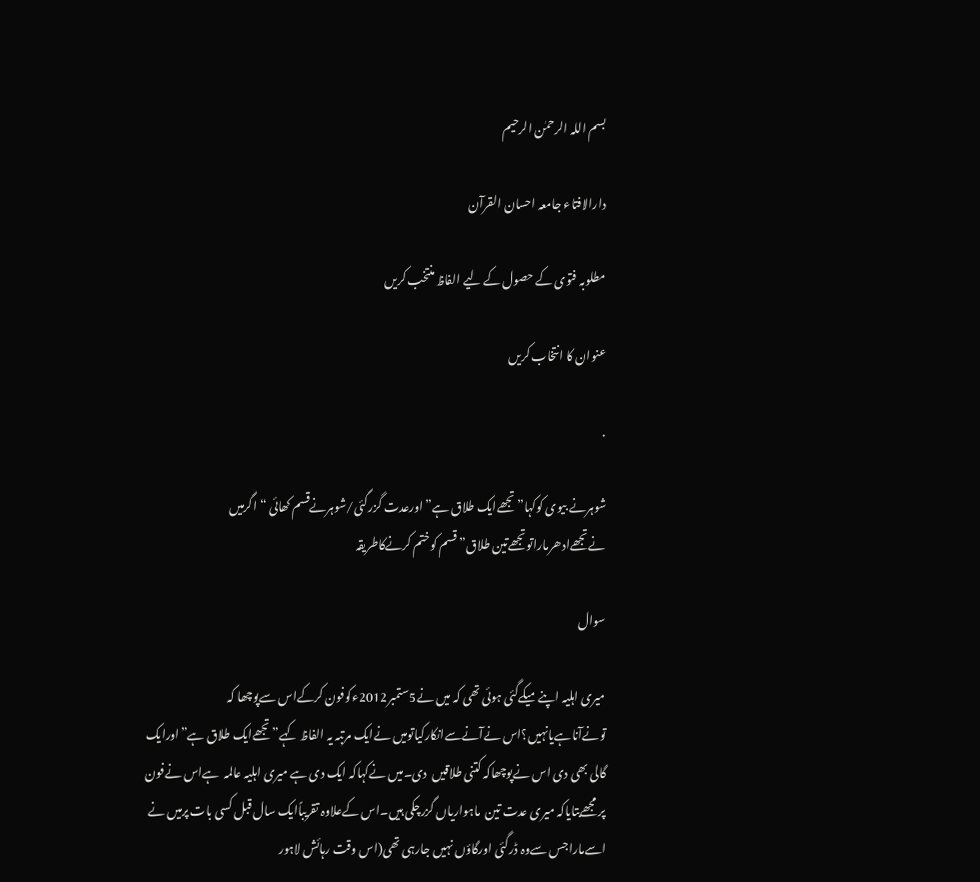بسم اللہ الرحمٰن الرحیم

دارالافتاء جامعہ احسان القرآن

مطلوبہ فتوی کے حصول کے لیے الفاظ منتخب کریں

عنوان کا انتخاب کریں

.

شوہرنے بیوی کوکہا”تجھےایک طلاق ہے”اورعدت گزرگئی/شوہرنےقسم کھائی “اگرمیں نےتجھےادھرماراتوتجھےتین طلاق” قسم کوختم کرنےکاطریقہ

سوال

میری اہلیہ اپنےمیکےگئی ہوئی تھی کہ میں نے5ستمبر2012ءکوفون کرکےاس سےپوچھا کہ تونےآناہےیانہیں؟اس نےآنےسےانکارکیاتومیں نےایک مرتبہ یہ الفاظ کہے”تجھےایک طلاق ہے”اورایک گالی بھی دی اس نےپوچھاکہ کتنی طلاقیں  دی۔میں نےکہاکہ ایک دی ہے میری اہلیہ عالمہ  ہےاس نےفون پر مجھےبتایاکہ میری عدت تین  ماہواریاں گزرچکی ہیں۔اس کےعلاوہ تقریباًایک سال قبل کسی بات پرمیں نے اسےماراجس سےوہ ڈرگئی اورگاؤں نہیں جارہی تھی(اس وقت رہائش لاہور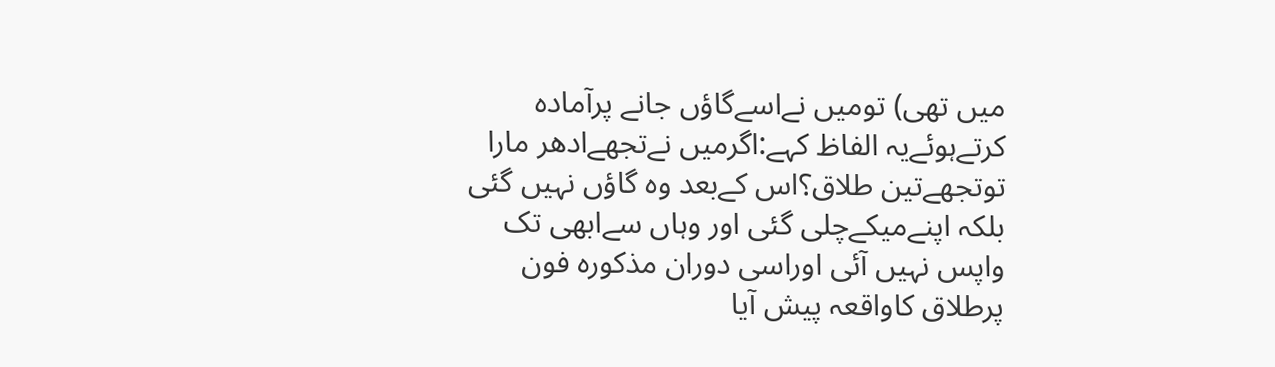میں تھی) تومیں نےاسےگاؤں جانے پرآمادہ کرتےہوئےیہ الفاظ کہے:اگرمیں نےتجھےادھر مارا توتجھےتین طلاق؟اس کےبعد وہ گاؤں نہیں گئی بلکہ اپنےمیکےچلی گئی اور وہاں سےابھی تک واپس نہیں آئی اوراسی دوران مذکورہ فون پرطلاق کاواقعہ پیش آیا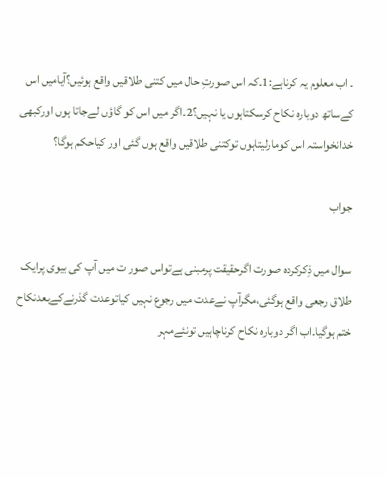۔ اب معلوم یہ کرناہے:1۔کہ اس صورتِ حال میں کتنی طلاقیں واقع ہوئیں؟آیامیں اس کےساتھ دوبارہ نکاح کرسکتاہوں یا نہیں؟2۔اگر میں اس کو گاؤں لےجاتا ہوں اورکبھی خدانخواستہ اس کومارلیتاہوں توکتنی طلاقیں واقع ہوں گئی اور کیاحکم ہوگا؟

جواب

سوال میں ذِکرکردہ صورت اگرحقیقت پرمبنی ہےتواس صور ت میں آپ کی بیوی پرایک طلاق رجعی واقع ہوگئی،مگرآپ نےعدت میں رجوع نہیں کیاتوعدت گذرنےکےبعدنکاح ختم ہوگیا۔اب اگر دوبارہ نکاح کرناچاہیں تونئےمہر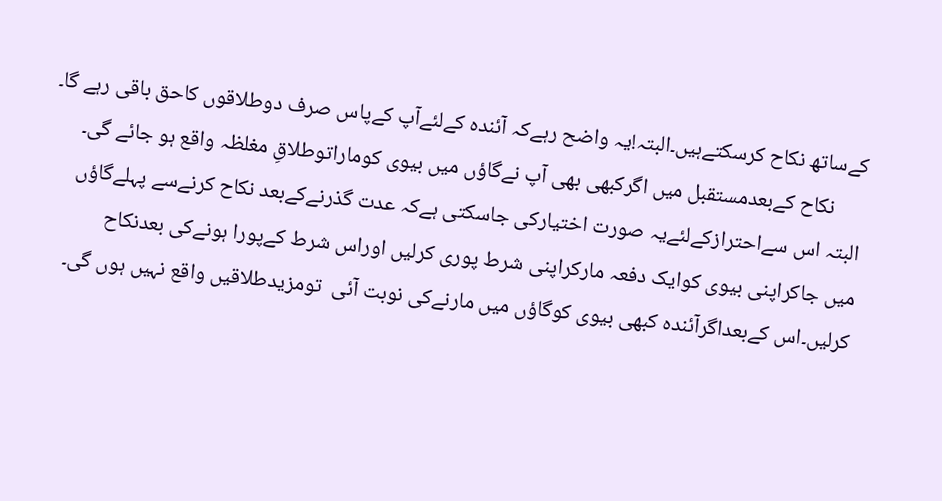کےساتھ نکاح کرسکتےہیں۔البتہ!یہ واضح رہےکہ آئندہ کےلئےآپ کےپاس صرف دوطلاقوں کاحق باقی رہے گا۔
      نکاح کےبعدمستقبل میں اگرکبھی بھی آپ نےگاؤں میں بیوی کوماراتوطلاقِ مغلظہ واقع ہو جائے گی۔ البتہ اس سےاحترازکےلئےیہ صورت اختیارکی جاسکتی ہےکہ عدت گذرنےکےبعد نکاح کرنےسے پہلےگاؤں میں جاکراپنی بیوی کوایک دفعہ مارکراپنی شرط پوری کرلیں اوراس شرط کےپورا ہونےکی بعدنکاح کرلیں۔اس کےبعداگرآئندہ کبھی بیوی کوگاؤں میں مارنےکی نوبت آئی  تومزیدطلاقیں واقع نہیں ہوں گی۔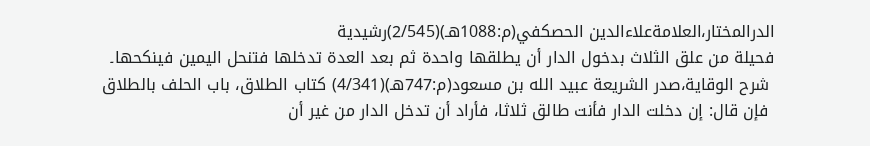الدرالمختار،العلامةعلاءالدين الحصكفي(م:1088هـ)(2/545)رشيدية
فحيلة من علق الثلاث بدخول الدار أن يطلقها واحدة ثم بعد العدة تدخلها فتنحل اليمين فينكحها۔
 شرح الوقاية،صدر الشريعة عبيد الله بن مسعود(م:747هـ)(4/341) كتاب الطلاق، باب الحلف بالطلاق
 فإن قال: إن دخلت الدار فأنت طالق ثلاثا، فأراد أن تدخل الدار من غير أن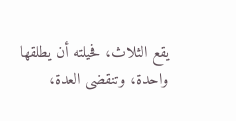يقع الثلاث، فحيلته أن يطلقها واحدة، وتنقضى العدة،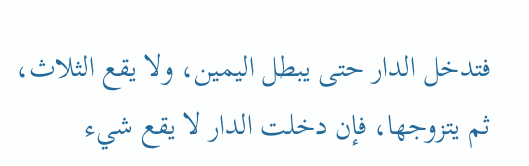فتدخل الدار حتى يبطل اليمين، ولا يقع الثلاث، ثم يتزوجها، فإن دخلت الدار لا يقع شيء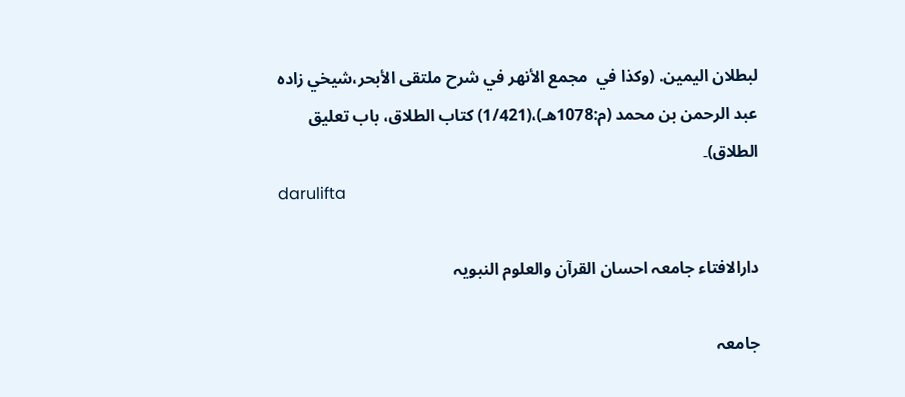لبطلان اليمين. (وكذا في  مجمع الأنهر في شرح ملتقى الأبحر،شيخي زاده عبد الرحمن بن محمد (م:1078هـ)،(1/421) كتاب الطلاق، باب تعليق الطلاق)۔
darulifta

دارالافتاء جامعہ احسان القرآن والعلوم النبویہ

جامعہ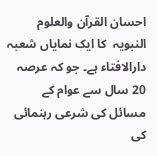احسان القرآن والعلوم النبویہ  کا ایک نمایاں شعبہ دارالافتاء ہے۔ جو کہ عرصہ 20 سال سے عوام کے مسائل کی شرعی رہنمائی کی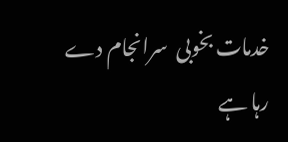خدمات بخوبی  سرانجام دے رہا ہے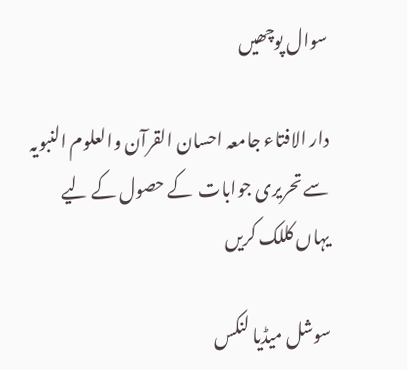سوال پوچھیں

دار الافتاء جامعہ احسان القرآن والعلوم النبویہ سے تحریری جوابات  کے حصول کے لیے یہاں کللک کریں

سوشل میڈیا لنکس